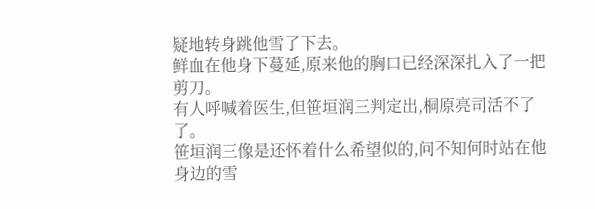疑地转身跳他雪了下去。
鲜血在他身下蔓延,原来他的胸口已经深深扎入了一把剪刀。
有人呼喊着医生,但笹垣润三判定出,桐原亮司活不了了。
笹垣润三像是还怀着什么希望似的,问不知何时站在他身边的雪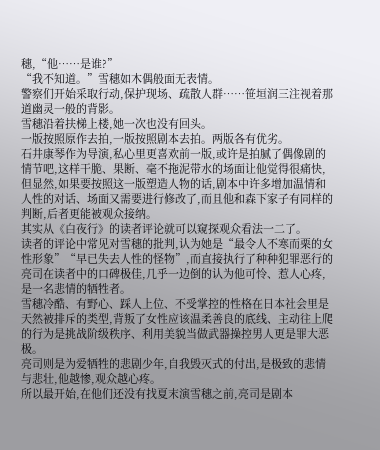穗,“他……是谁?”
“我不知道。”雪穗如木偶般面无表情。
警察们开始采取行动,保护现场、疏散人群……笹垣润三注视着那道幽灵一般的背影。
雪穗沿着扶梯上楼,她一次也没有回头。
一版按照原作去拍,一版按照剧本去拍。两版各有优劣。
石井康琴作为导演,私心里更喜欢前一版,或许是拍腻了偶像剧的情节吧,这样干脆、果断、毫不拖泥带水的场面让他觉得很痛快,但显然,如果要按照这一版塑造人物的话,剧本中许多增加温情和人性的对话、场面又需要进行修改了,而且他和森下家子有同样的判断,后者更能被观众接纳。
其实从《白夜行》的读者评论就可以窥探观众看法一二了。
读者的评论中常见对雪穗的批判,认为她是“最令人不寒而栗的女性形象”“早已失去人性的怪物”,而直接执行了种种犯罪恶行的亮司在读者中的口碑极佳,几乎一边倒的认为他可怜、惹人心疼,是一名悲情的牺牲者。
雪穗冷酷、有野心、踩人上位、不受掌控的性格在日本社会里是天然被排斥的类型,背叛了女性应该温柔善良的底线、主动往上爬的行为是挑战阶级秩序、利用美貌当做武器操控男人更是罪大恶极。
亮司则是为爱牺牲的悲剧少年,自我毁灭式的付出,是极致的悲情与悲壮,他越惨,观众越心疼。
所以最开始,在他们还没有找夏末演雪穗之前,亮司是剧本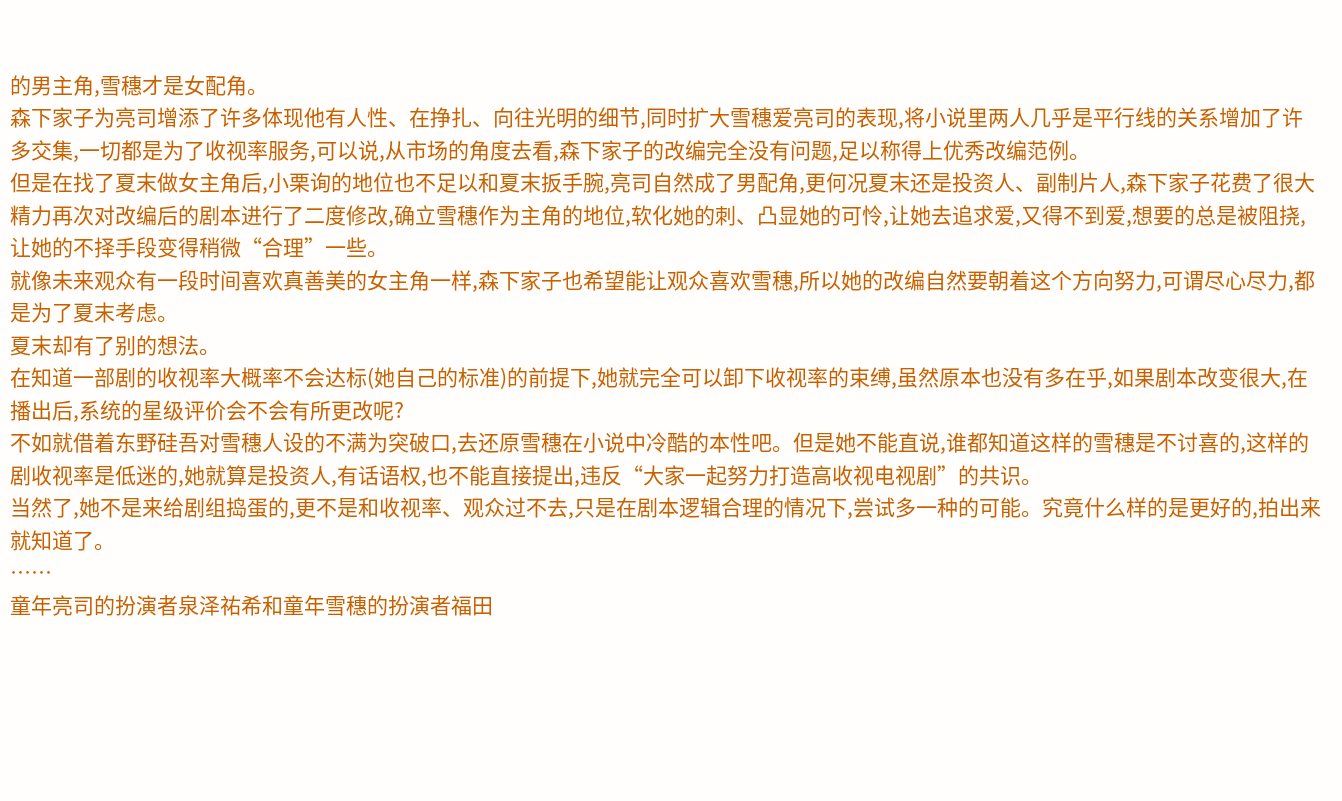的男主角,雪穗才是女配角。
森下家子为亮司增添了许多体现他有人性、在挣扎、向往光明的细节,同时扩大雪穗爱亮司的表现,将小说里两人几乎是平行线的关系增加了许多交集,一切都是为了收视率服务,可以说,从市场的角度去看,森下家子的改编完全没有问题,足以称得上优秀改编范例。
但是在找了夏末做女主角后,小栗询的地位也不足以和夏末扳手腕,亮司自然成了男配角,更何况夏末还是投资人、副制片人,森下家子花费了很大精力再次对改编后的剧本进行了二度修改,确立雪穗作为主角的地位,软化她的刺、凸显她的可怜,让她去追求爱,又得不到爱,想要的总是被阻挠,让她的不择手段变得稍微“合理”一些。
就像未来观众有一段时间喜欢真善美的女主角一样,森下家子也希望能让观众喜欢雪穗,所以她的改编自然要朝着这个方向努力,可谓尽心尽力,都是为了夏末考虑。
夏末却有了别的想法。
在知道一部剧的收视率大概率不会达标(她自己的标准)的前提下,她就完全可以卸下收视率的束缚,虽然原本也没有多在乎,如果剧本改变很大,在播出后,系统的星级评价会不会有所更改呢?
不如就借着东野硅吾对雪穗人设的不满为突破口,去还原雪穗在小说中冷酷的本性吧。但是她不能直说,谁都知道这样的雪穗是不讨喜的,这样的剧收视率是低迷的,她就算是投资人,有话语权,也不能直接提出,违反“大家一起努力打造高收视电视剧”的共识。
当然了,她不是来给剧组捣蛋的,更不是和收视率、观众过不去,只是在剧本逻辑合理的情况下,尝试多一种的可能。究竟什么样的是更好的,拍出来就知道了。
……
童年亮司的扮演者泉泽祐希和童年雪穗的扮演者福田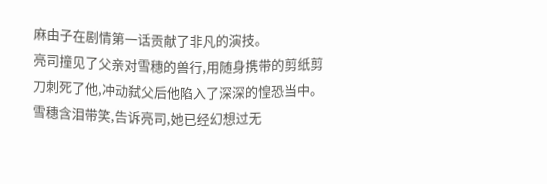麻由子在剧情第一话贡献了非凡的演技。
亮司撞见了父亲对雪穗的兽行,用随身携带的剪纸剪刀刺死了他,冲动弑父后他陷入了深深的惶恐当中。
雪穗含泪带笑,告诉亮司,她已经幻想过无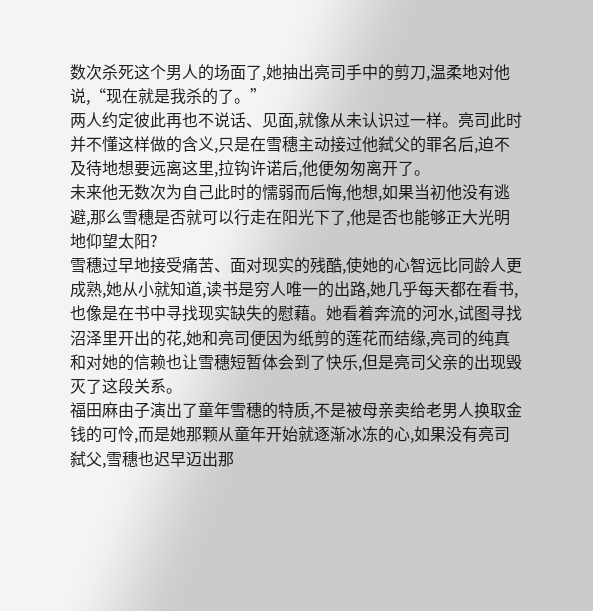数次杀死这个男人的场面了,她抽出亮司手中的剪刀,温柔地对他说,“现在就是我杀的了。”
两人约定彼此再也不说话、见面,就像从未认识过一样。亮司此时并不懂这样做的含义,只是在雪穗主动接过他弑父的罪名后,迫不及待地想要远离这里,拉钩许诺后,他便匆匆离开了。
未来他无数次为自己此时的懦弱而后悔,他想,如果当初他没有逃避,那么雪穗是否就可以行走在阳光下了,他是否也能够正大光明地仰望太阳?
雪穗过早地接受痛苦、面对现实的残酷,使她的心智远比同龄人更成熟,她从小就知道,读书是穷人唯一的出路,她几乎每天都在看书,也像是在书中寻找现实缺失的慰藉。她看着奔流的河水,试图寻找沼泽里开出的花,她和亮司便因为纸剪的莲花而结缘,亮司的纯真和对她的信赖也让雪穗短暂体会到了快乐,但是亮司父亲的出现毁灭了这段关系。
福田麻由子演出了童年雪穗的特质,不是被母亲卖给老男人换取金钱的可怜,而是她那颗从童年开始就逐渐冰冻的心,如果没有亮司弑父,雪穗也迟早迈出那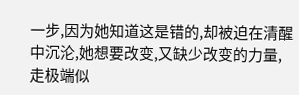一步,因为她知道这是错的,却被迫在清醒中沉沦,她想要改变,又缺少改变的力量,走极端似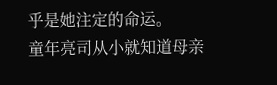乎是她注定的命运。
童年亮司从小就知道母亲